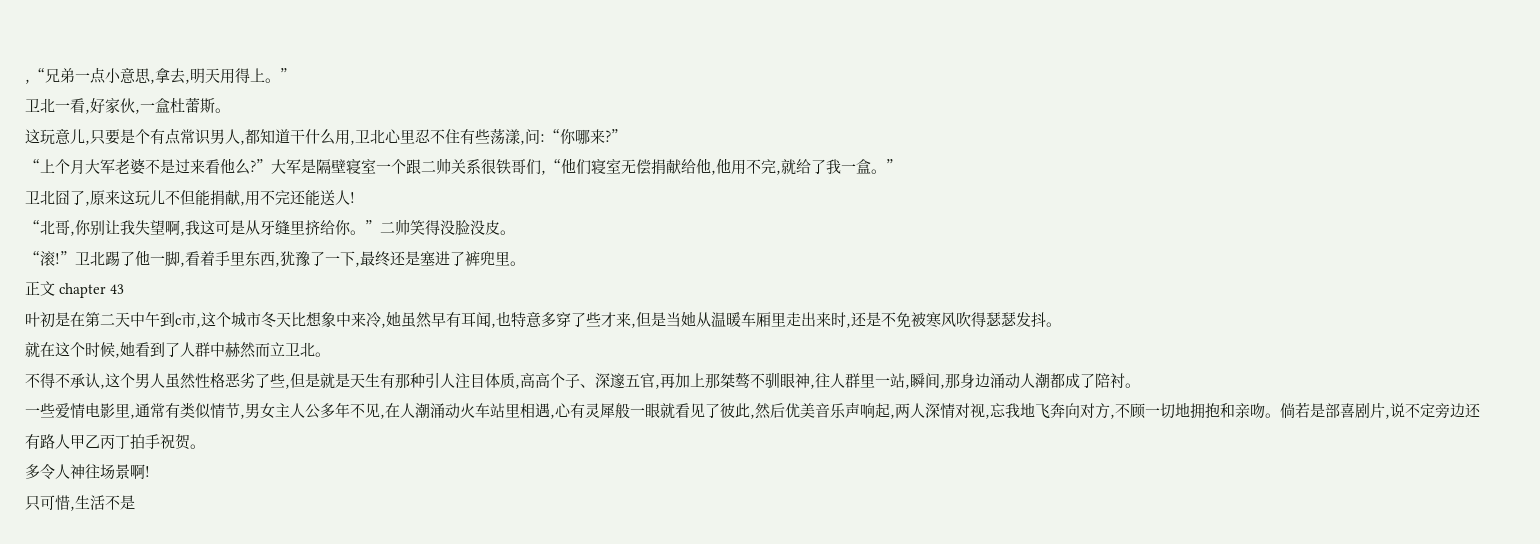,“兄弟一点小意思,拿去,明天用得上。”
卫北一看,好家伙,一盒杜蕾斯。
这玩意儿,只要是个有点常识男人,都知道干什么用,卫北心里忍不住有些荡漾,问:“你哪来?”
“上个月大军老婆不是过来看他么?”大军是隔壁寝室一个跟二帅关系很铁哥们,“他们寝室无偿捐献给他,他用不完,就给了我一盒。”
卫北囧了,原来这玩儿不但能捐献,用不完还能送人!
“北哥,你别让我失望啊,我这可是从牙缝里挤给你。”二帅笑得没脸没皮。
“滚!”卫北踢了他一脚,看着手里东西,犹豫了一下,最终还是塞进了裤兜里。
正文 chapter 43
叶初是在第二天中午到c市,这个城市冬天比想象中来冷,她虽然早有耳闻,也特意多穿了些才来,但是当她从温暖车厢里走出来时,还是不免被寒风吹得瑟瑟发抖。
就在这个时候,她看到了人群中赫然而立卫北。
不得不承认,这个男人虽然性格恶劣了些,但是就是天生有那种引人注目体质,高高个子、深邃五官,再加上那桀骜不驯眼神,往人群里一站,瞬间,那身边涌动人潮都成了陪衬。
一些爱情电影里,通常有类似情节,男女主人公多年不见,在人潮涌动火车站里相遇,心有灵犀般一眼就看见了彼此,然后优美音乐声响起,两人深情对视,忘我地飞奔向对方,不顾一切地拥抱和亲吻。倘若是部喜剧片,说不定旁边还有路人甲乙丙丁拍手祝贺。
多令人神往场景啊!
只可惜,生活不是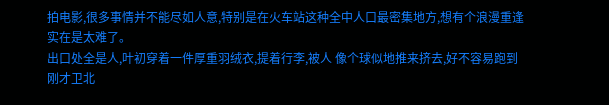拍电影,很多事情并不能尽如人意,特别是在火车站这种全中人口最密集地方,想有个浪漫重逢实在是太难了。
出口处全是人,叶初穿着一件厚重羽绒衣,提着行李,被人 像个球似地推来挤去,好不容易跑到刚才卫北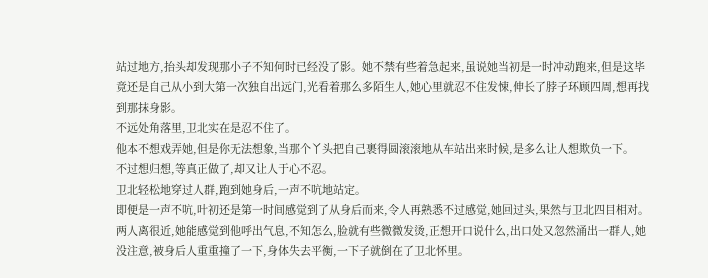站过地方,抬头却发现那小子不知何时已经没了影。她不禁有些着急起来,虽说她当初是一时冲动跑来,但是这毕竟还是自己从小到大第一次独自出远门,光看着那么多陌生人,她心里就忍不住发悚,伸长了脖子环顾四周,想再找到那抹身影。
不远处角落里,卫北实在是忍不住了。
他本不想戏弄她,但是你无法想象,当那个丫头把自己裹得圆滚滚地从车站出来时候,是多么让人想欺负一下。
不过想归想,等真正做了,却又让人于心不忍。
卫北轻松地穿过人群,跑到她身后,一声不吭地站定。
即便是一声不吭,叶初还是第一时间感觉到了从身后而来,令人再熟悉不过感觉,她回过头,果然与卫北四目相对。
两人离很近,她能感觉到他呼出气息,不知怎么,脸就有些微微发烫,正想开口说什么,出口处又忽然涌出一群人,她没注意,被身后人重重撞了一下,身体失去平衡,一下子就倒在了卫北怀里。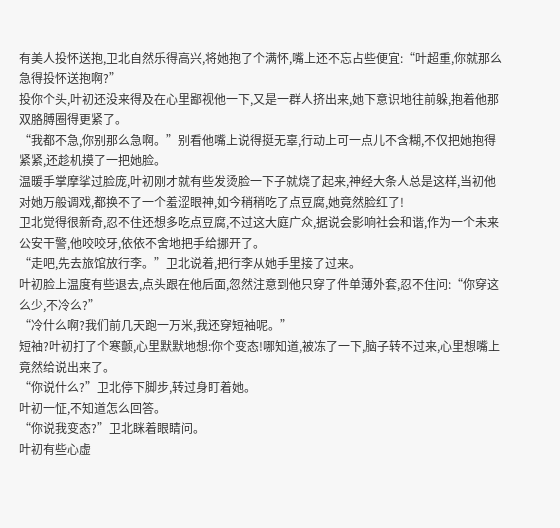有美人投怀送抱,卫北自然乐得高兴,将她抱了个满怀,嘴上还不忘占些便宜:“叶超重,你就那么急得投怀送抱啊?”
投你个头,叶初还没来得及在心里鄙视他一下,又是一群人挤出来,她下意识地往前躲,抱着他那双胳膊圈得更紧了。
“我都不急,你别那么急啊。”别看他嘴上说得挺无辜,行动上可一点儿不含糊,不仅把她抱得紧紧,还趁机摸了一把她脸。
温暖手掌摩挲过脸庞,叶初刚才就有些发烫脸一下子就烧了起来,神经大条人总是这样,当初他对她万般调戏,都换不了一个羞涩眼神,如今稍稍吃了点豆腐,她竟然脸红了!
卫北觉得很新奇,忍不住还想多吃点豆腐,不过这大庭广众,据说会影响社会和谐,作为一个未来公安干警,他咬咬牙,依依不舍地把手给挪开了。
“走吧,先去旅馆放行李。”卫北说着,把行李从她手里接了过来。
叶初脸上温度有些退去,点头跟在他后面,忽然注意到他只穿了件单薄外套,忍不住问:“你穿这么少,不冷么?”
“冷什么啊?我们前几天跑一万米,我还穿短袖呢。”
短袖?叶初打了个寒颤,心里默默地想:你个变态!哪知道,被冻了一下,脑子转不过来,心里想嘴上竟然给说出来了。
“你说什么?”卫北停下脚步,转过身盯着她。
叶初一怔,不知道怎么回答。
“你说我变态?”卫北眯着眼睛问。
叶初有些心虚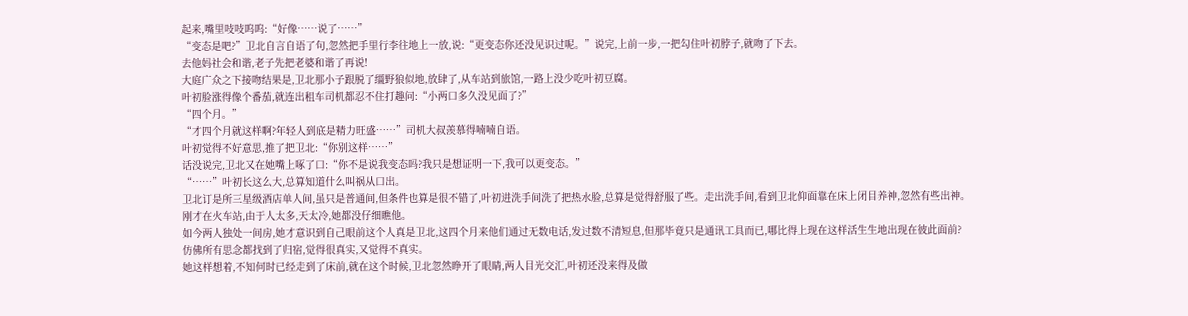起来,嘴里吱吱呜呜:“好像……说了……”
“变态是吧?”卫北自言自语了句,忽然把手里行李往地上一放,说:“更变态你还没见识过呢。”说完,上前一步,一把勾住叶初脖子,就吻了下去。
去他妈社会和谐,老子先把老婆和谐了再说!
大庭广众之下接吻结果是,卫北那小子跟脱了缰野狼似地,放肆了,从车站到旅馆,一路上没少吃叶初豆腐。
叶初脸涨得像个番茄,就连出租车司机都忍不住打趣问:“小两口多久没见面了?”
“四个月。”
“才四个月就这样啊?年轻人到底是精力旺盛……”司机大叔羡慕得喃喃自语。
叶初觉得不好意思,推了把卫北:“你别这样……”
话没说完,卫北又在她嘴上啄了口:“你不是说我变态吗?我只是想证明一下,我可以更变态。”
“……”叶初长这么大,总算知道什么叫祸从口出。
卫北订是所三星级酒店单人间,虽只是普通间,但条件也算是很不错了,叶初进洗手间洗了把热水脸,总算是觉得舒服了些。走出洗手间,看到卫北仰面靠在床上闭目养神,忽然有些出神。
刚才在火车站,由于人太多,天太冷,她都没仔细瞧他。
如今两人独处一间房,她才意识到自己眼前这个人真是卫北,这四个月来他们通过无数电话,发过数不清短息,但那毕竟只是通讯工具而已,哪比得上现在这样活生生地出现在彼此面前?
仿佛所有思念都找到了归宿,觉得很真实,又觉得不真实。
她这样想着,不知何时已经走到了床前,就在这个时候,卫北忽然睁开了眼睛,两人目光交汇,叶初还没来得及做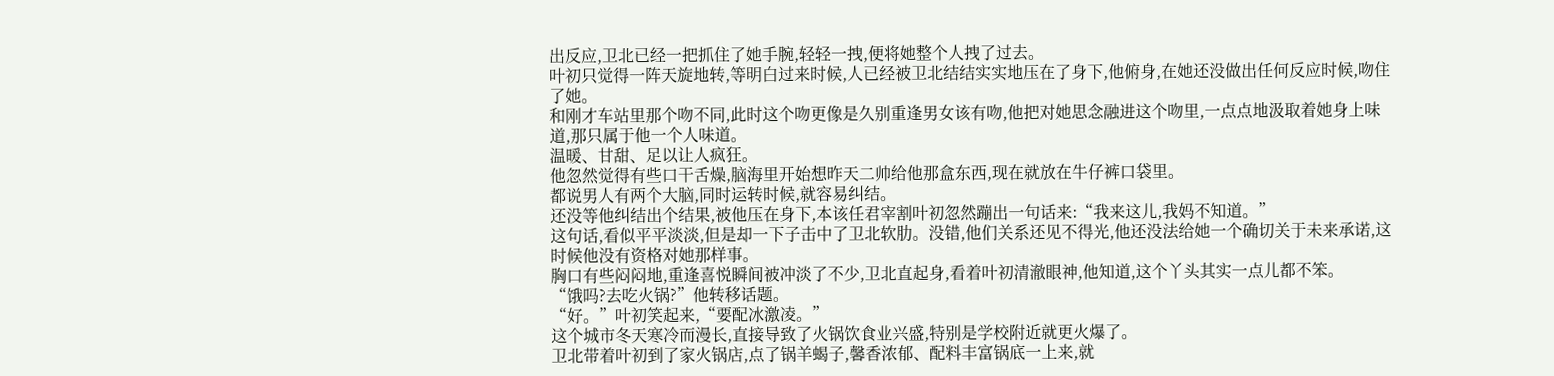出反应,卫北已经一把抓住了她手腕,轻轻一拽,便将她整个人拽了过去。
叶初只觉得一阵天旋地转,等明白过来时候,人已经被卫北结结实实地压在了身下,他俯身,在她还没做出任何反应时候,吻住了她。
和刚才车站里那个吻不同,此时这个吻更像是久别重逢男女该有吻,他把对她思念融进这个吻里,一点点地汲取着她身上味道,那只属于他一个人味道。
温暖、甘甜、足以让人疯狂。
他忽然觉得有些口干舌燥,脑海里开始想昨天二帅给他那盒东西,现在就放在牛仔裤口袋里。
都说男人有两个大脑,同时运转时候,就容易纠结。
还没等他纠结出个结果,被他压在身下,本该任君宰割叶初忽然蹦出一句话来:“我来这儿,我妈不知道。”
这句话,看似平平淡淡,但是却一下子击中了卫北软肋。没错,他们关系还见不得光,他还没法给她一个确切关于未来承诺,这时候他没有资格对她那样事。
胸口有些闷闷地,重逢喜悦瞬间被冲淡了不少,卫北直起身,看着叶初清澈眼神,他知道,这个丫头其实一点儿都不笨。
“饿吗?去吃火锅?”他转移话题。
“好。”叶初笑起来,“要配冰激凌。”
这个城市冬天寒冷而漫长,直接导致了火锅饮食业兴盛,特别是学校附近就更火爆了。
卫北带着叶初到了家火锅店,点了锅羊蝎子,馨香浓郁、配料丰富锅底一上来,就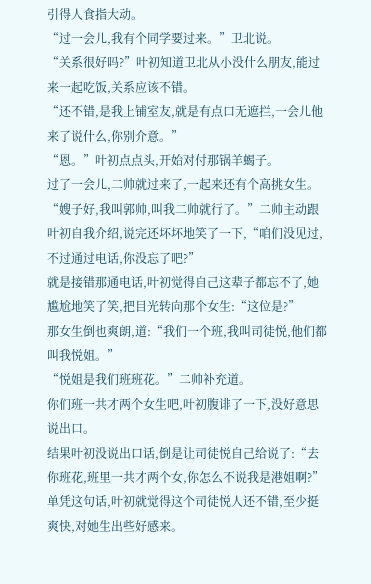引得人食指大动。
“过一会儿,我有个同学要过来。”卫北说。
“关系很好吗?”叶初知道卫北从小没什么朋友,能过来一起吃饭,关系应该不错。
“还不错,是我上铺室友,就是有点口无遮拦,一会儿他来了说什么,你别介意。”
“恩。”叶初点点头,开始对付那锅羊蝎子。
过了一会儿,二帅就过来了,一起来还有个高挑女生。
“嫂子好,我叫郭帅,叫我二帅就行了。”二帅主动跟叶初自我介绍,说完还坏坏地笑了一下,“咱们没见过,不过通过电话,你没忘了吧?”
就是接错那通电话,叶初觉得自己这辈子都忘不了,她尴尬地笑了笑,把目光转向那个女生:“这位是?”
那女生倒也爽朗,道:“我们一个班,我叫司徒悦,他们都叫我悦姐。”
“悦姐是我们班班花。”二帅补充道。
你们班一共才两个女生吧,叶初腹诽了一下,没好意思说出口。
结果叶初没说出口话,倒是让司徒悦自己给说了:“去你班花,班里一共才两个女,你怎么不说我是港姐啊?”
单凭这句话,叶初就觉得这个司徒悦人还不错,至少挺爽快,对她生出些好感来。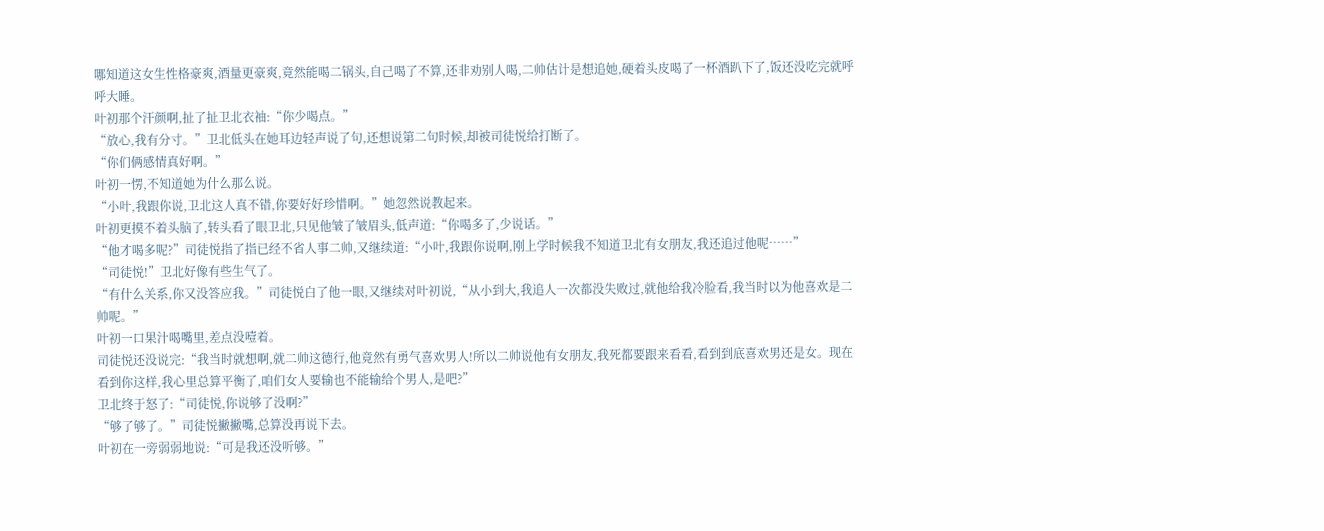哪知道这女生性格豪爽,酒量更豪爽,竟然能喝二锅头,自己喝了不算,还非劝别人喝,二帅估计是想追她,硬着头皮喝了一杯酒趴下了,饭还没吃完就呼呼大睡。
叶初那个汗颜啊,扯了扯卫北衣袖:“你少喝点。”
“放心,我有分寸。”卫北低头在她耳边轻声说了句,还想说第二句时候,却被司徒悦给打断了。
“你们俩感情真好啊。”
叶初一愣,不知道她为什么那么说。
“小叶,我跟你说,卫北这人真不错,你要好好珍惜啊。”她忽然说教起来。
叶初更摸不着头脑了,转头看了眼卫北,只见他皱了皱眉头,低声道:“你喝多了,少说话。”
“他才喝多呢?”司徒悦指了指已经不省人事二帅,又继续道:“小叶,我跟你说啊,刚上学时候我不知道卫北有女朋友,我还追过他呢……”
“司徒悦!”卫北好像有些生气了。
“有什么关系,你又没答应我。”司徒悦白了他一眼,又继续对叶初说,“从小到大,我追人一次都没失败过,就他给我冷脸看,我当时以为他喜欢是二帅呢。”
叶初一口果汁喝嘴里,差点没噎着。
司徒悦还没说完:“我当时就想啊,就二帅这德行,他竟然有勇气喜欢男人!所以二帅说他有女朋友,我死都要跟来看看,看到到底喜欢男还是女。现在看到你这样,我心里总算平衡了,咱们女人要输也不能输给个男人,是吧?”
卫北终于怒了:“司徒悦,你说够了没啊?”
“够了够了。”司徒悦撇撇嘴,总算没再说下去。
叶初在一旁弱弱地说:“可是我还没听够。”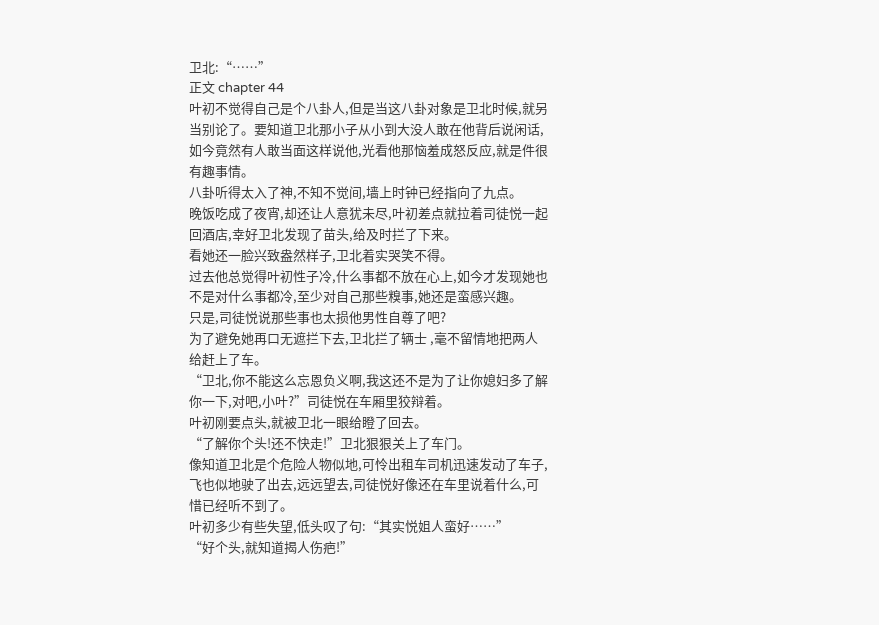卫北:“……”
正文 chapter 44
叶初不觉得自己是个八卦人,但是当这八卦对象是卫北时候,就另当别论了。要知道卫北那小子从小到大没人敢在他背后说闲话,如今竟然有人敢当面这样说他,光看他那恼羞成怒反应,就是件很有趣事情。
八卦听得太入了神,不知不觉间,墙上时钟已经指向了九点。
晚饭吃成了夜宵,却还让人意犹未尽,叶初差点就拉着司徒悦一起回酒店,幸好卫北发现了苗头,给及时拦了下来。
看她还一脸兴致盎然样子,卫北着实哭笑不得。
过去他总觉得叶初性子冷,什么事都不放在心上,如今才发现她也不是对什么事都冷,至少对自己那些糗事,她还是蛮感兴趣。
只是,司徒悦说那些事也太损他男性自尊了吧?
为了避免她再口无遮拦下去,卫北拦了辆士 ,毫不留情地把两人给赶上了车。
“卫北,你不能这么忘恩负义啊,我这还不是为了让你媳妇多了解你一下,对吧,小叶?”司徒悦在车厢里狡辩着。
叶初刚要点头,就被卫北一眼给瞪了回去。
“了解你个头!还不快走!”卫北狠狠关上了车门。
像知道卫北是个危险人物似地,可怜出租车司机迅速发动了车子,飞也似地驶了出去,远远望去,司徒悦好像还在车里说着什么,可惜已经听不到了。
叶初多少有些失望,低头叹了句:“其实悦姐人蛮好……”
“好个头,就知道揭人伤疤!”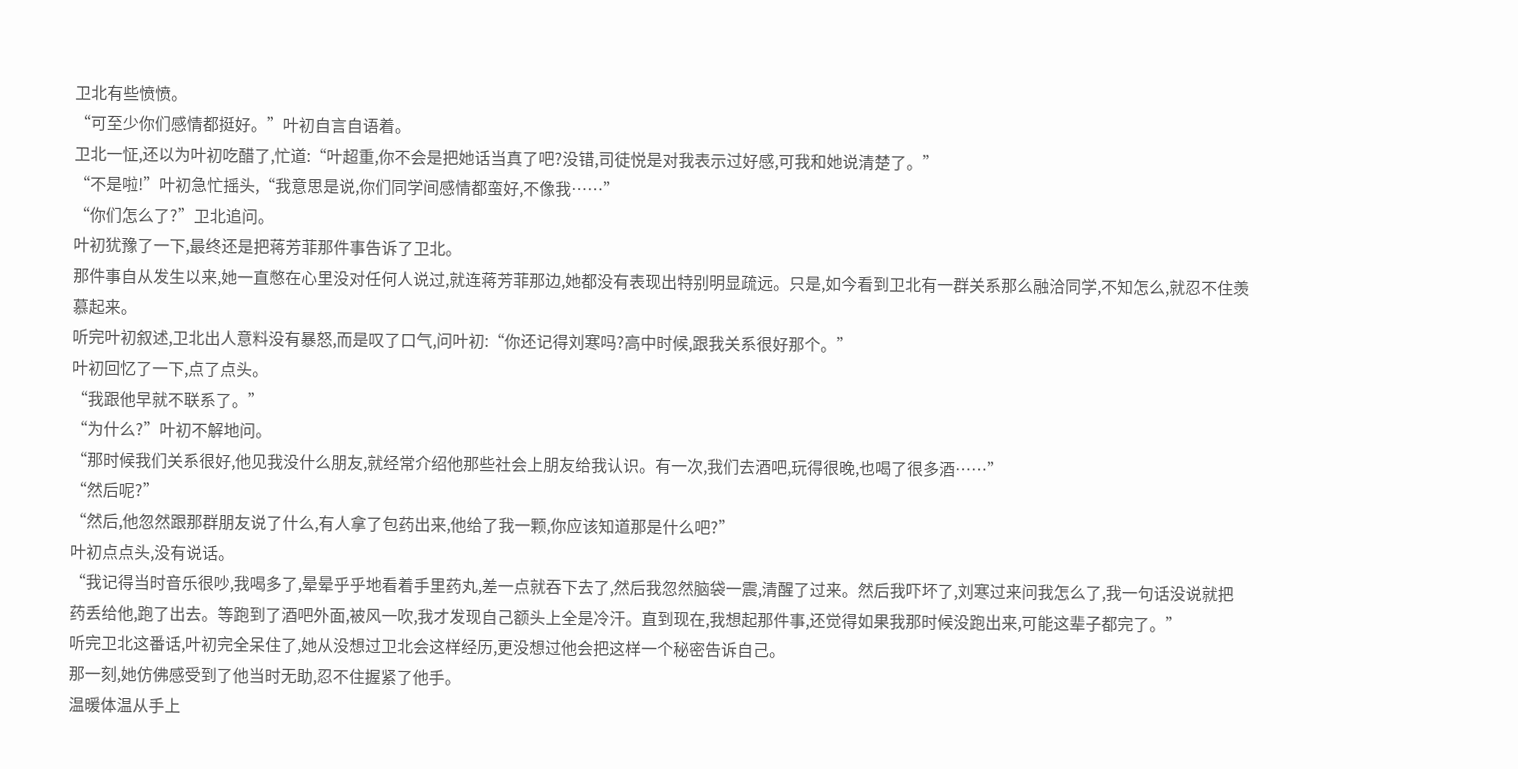卫北有些愤愤。
“可至少你们感情都挺好。”叶初自言自语着。
卫北一怔,还以为叶初吃醋了,忙道:“叶超重,你不会是把她话当真了吧?没错,司徒悦是对我表示过好感,可我和她说清楚了。”
“不是啦!”叶初急忙摇头,“我意思是说,你们同学间感情都蛮好,不像我……”
“你们怎么了?”卫北追问。
叶初犹豫了一下,最终还是把蒋芳菲那件事告诉了卫北。
那件事自从发生以来,她一直憋在心里没对任何人说过,就连蒋芳菲那边,她都没有表现出特别明显疏远。只是,如今看到卫北有一群关系那么融洽同学,不知怎么,就忍不住羡慕起来。
听完叶初叙述,卫北出人意料没有暴怒,而是叹了口气,问叶初:“你还记得刘寒吗?高中时候,跟我关系很好那个。”
叶初回忆了一下,点了点头。
“我跟他早就不联系了。”
“为什么?”叶初不解地问。
“那时候我们关系很好,他见我没什么朋友,就经常介绍他那些社会上朋友给我认识。有一次,我们去酒吧,玩得很晚,也喝了很多酒……”
“然后呢?”
“然后,他忽然跟那群朋友说了什么,有人拿了包药出来,他给了我一颗,你应该知道那是什么吧?”
叶初点点头,没有说话。
“我记得当时音乐很吵,我喝多了,晕晕乎乎地看着手里药丸,差一点就吞下去了,然后我忽然脑袋一震,清醒了过来。然后我吓坏了,刘寒过来问我怎么了,我一句话没说就把药丢给他,跑了出去。等跑到了酒吧外面,被风一吹,我才发现自己额头上全是冷汗。直到现在,我想起那件事,还觉得如果我那时候没跑出来,可能这辈子都完了。”
听完卫北这番话,叶初完全呆住了,她从没想过卫北会这样经历,更没想过他会把这样一个秘密告诉自己。
那一刻,她仿佛感受到了他当时无助,忍不住握紧了他手。
温暖体温从手上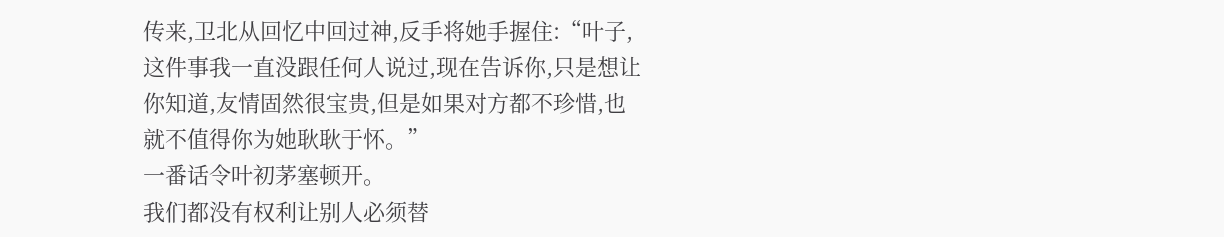传来,卫北从回忆中回过神,反手将她手握住:“叶子,这件事我一直没跟任何人说过,现在告诉你,只是想让你知道,友情固然很宝贵,但是如果对方都不珍惜,也就不值得你为她耿耿于怀。”
一番话令叶初茅塞顿开。
我们都没有权利让别人必须替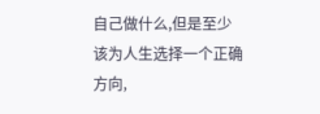自己做什么,但是至少该为人生选择一个正确方向,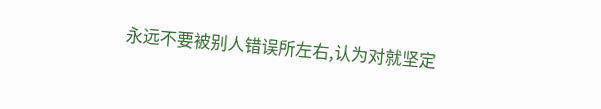永远不要被别人错误所左右,认为对就坚定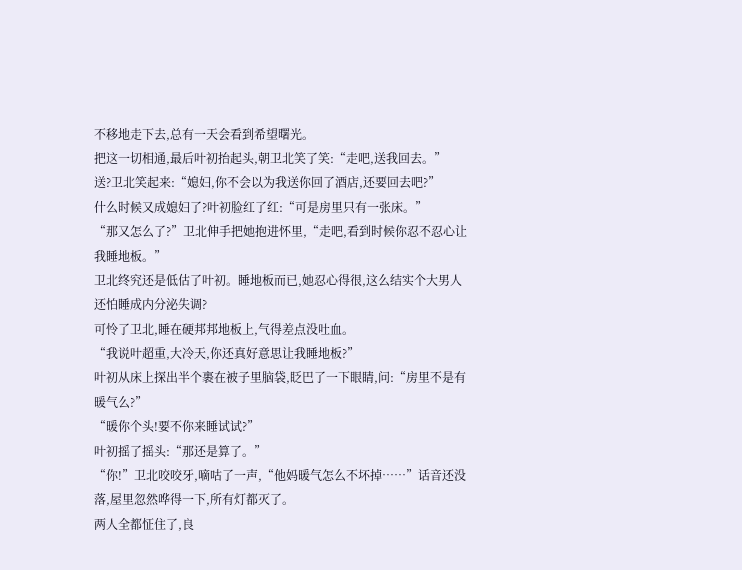不移地走下去,总有一天会看到希望曙光。
把这一切相通,最后叶初抬起头,朝卫北笑了笑:“走吧,送我回去。”
送?卫北笑起来:“媳妇,你不会以为我送你回了酒店,还要回去吧?”
什么时候又成媳妇了?叶初脸红了红:“可是房里只有一张床。”
“那又怎么了?”卫北伸手把她抱进怀里,“走吧,看到时候你忍不忍心让我睡地板。”
卫北终究还是低估了叶初。睡地板而已,她忍心得很,这么结实个大男人还怕睡成内分泌失调?
可怜了卫北,睡在硬邦邦地板上,气得差点没吐血。
“我说叶超重,大冷天,你还真好意思让我睡地板?”
叶初从床上探出半个裹在被子里脑袋,眨巴了一下眼睛,问:“房里不是有暖气么?”
“暖你个头!要不你来睡试试?”
叶初摇了摇头:“那还是算了。”
“你!”卫北咬咬牙,嘀咕了一声,“他妈暖气怎么不坏掉……”话音还没落,屋里忽然哗得一下,所有灯都灭了。
两人全都怔住了,良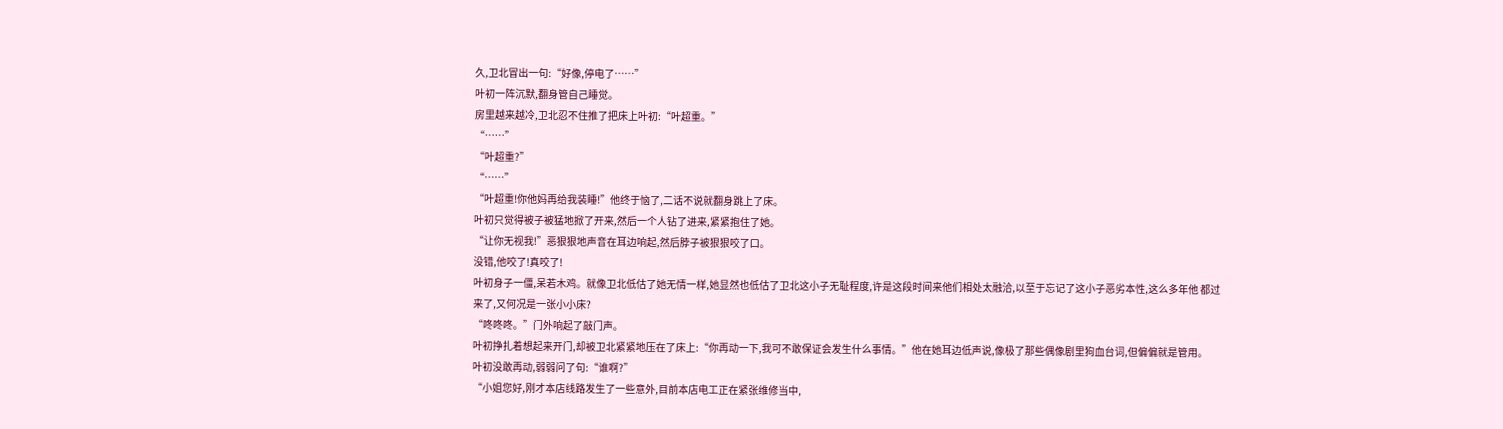久,卫北冒出一句:“好像,停电了……”
叶初一阵沉默,翻身管自己睡觉。
房里越来越冷,卫北忍不住推了把床上叶初:“叶超重。”
“……”
“叶超重?”
“……”
“叶超重!你他妈再给我装睡!”他终于恼了,二话不说就翻身跳上了床。
叶初只觉得被子被猛地掀了开来,然后一个人钻了进来,紧紧抱住了她。
“让你无视我!”恶狠狠地声音在耳边响起,然后脖子被狠狠咬了口。
没错,他咬了!真咬了!
叶初身子一僵,呆若木鸡。就像卫北低估了她无情一样,她显然也低估了卫北这小子无耻程度,许是这段时间来他们相处太融洽,以至于忘记了这小子恶劣本性,这么多年他 都过来了,又何况是一张小小床?
“咚咚咚。”门外响起了敲门声。
叶初挣扎着想起来开门,却被卫北紧紧地压在了床上:“你再动一下,我可不敢保证会发生什么事情。”他在她耳边低声说,像极了那些偶像剧里狗血台词,但偏偏就是管用。
叶初没敢再动,弱弱问了句:“谁啊?”
“小姐您好,刚才本店线路发生了一些意外,目前本店电工正在紧张维修当中,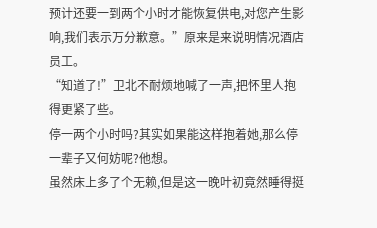预计还要一到两个小时才能恢复供电,对您产生影响,我们表示万分歉意。”原来是来说明情况酒店员工。
“知道了!”卫北不耐烦地喊了一声,把怀里人抱得更紧了些。
停一两个小时吗?其实如果能这样抱着她,那么停一辈子又何妨呢?他想。
虽然床上多了个无赖,但是这一晚叶初竟然睡得挺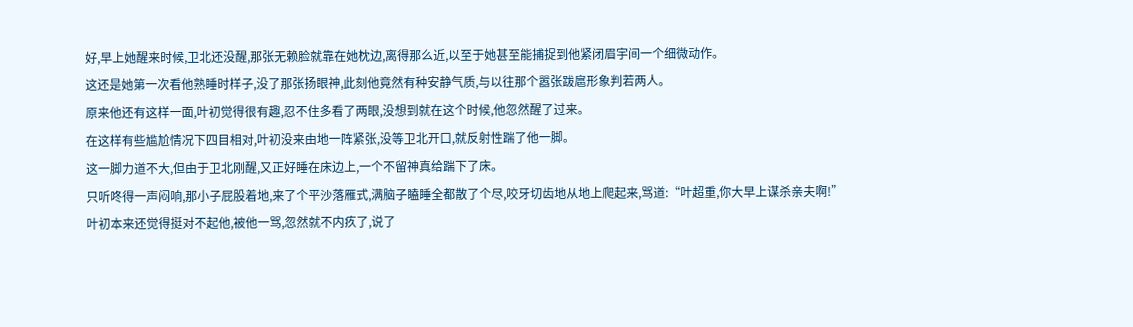好,早上她醒来时候,卫北还没醒,那张无赖脸就靠在她枕边,离得那么近,以至于她甚至能捕捉到他紧闭眉宇间一个细微动作。
这还是她第一次看他熟睡时样子,没了那张扬眼神,此刻他竟然有种安静气质,与以往那个嚣张跋扈形象判若两人。
原来他还有这样一面,叶初觉得很有趣,忍不住多看了两眼,没想到就在这个时候,他忽然醒了过来。
在这样有些尴尬情况下四目相对,叶初没来由地一阵紧张,没等卫北开口,就反射性踹了他一脚。
这一脚力道不大,但由于卫北刚醒,又正好睡在床边上,一个不留神真给踹下了床。
只听咚得一声闷响,那小子屁股着地,来了个平沙落雁式,满脑子瞌睡全都散了个尽,咬牙切齿地从地上爬起来,骂道:“叶超重,你大早上谋杀亲夫啊!”
叶初本来还觉得挺对不起他,被他一骂,忽然就不内疚了,说了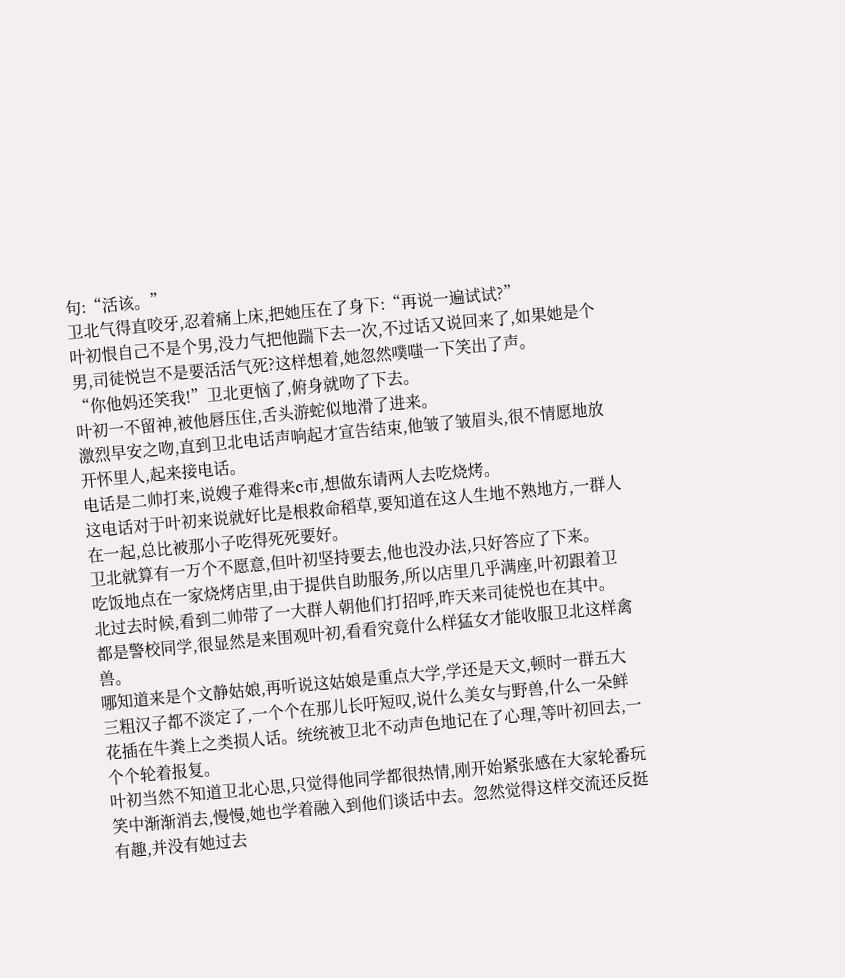句:“活该。”
卫北气得直咬牙,忍着痛上床,把她压在了身下:“再说一遍试试?”
叶初恨自己不是个男,没力气把他踹下去一次,不过话又说回来了,如果她是个男,司徒悦岂不是要活活气死?这样想着,她忽然噗嗤一下笑出了声。
“你他妈还笑我!”卫北更恼了,俯身就吻了下去。
叶初一不留神,被他唇压住,舌头游蛇似地滑了进来。
激烈早安之吻,直到卫北电话声响起才宣告结束,他皱了皱眉头,很不情愿地放开怀里人,起来接电话。
电话是二帅打来,说嫂子难得来c市,想做东请两人去吃烧烤。
这电话对于叶初来说就好比是根救命稻草,要知道在这人生地不熟地方,一群人在一起,总比被那小子吃得死死要好。
卫北就算有一万个不愿意,但叶初坚持要去,他也没办法,只好答应了下来。
吃饭地点在一家烧烤店里,由于提供自助服务,所以店里几乎满座,叶初跟着卫北过去时候,看到二帅带了一大群人朝他们打招呼,昨天来司徒悦也在其中。
都是警校同学,很显然是来围观叶初,看看究竟什么样猛女才能收服卫北这样禽兽。
哪知道来是个文静姑娘,再听说这姑娘是重点大学,学还是天文,顿时一群五大三粗汉子都不淡定了,一个个在那儿长吁短叹,说什么美女与野兽,什么一朵鲜花插在牛粪上之类损人话。统统被卫北不动声色地记在了心理,等叶初回去,一个个轮着报复。
叶初当然不知道卫北心思,只觉得他同学都很热情,刚开始紧张感在大家轮番玩笑中渐渐消去,慢慢,她也学着融入到他们谈话中去。忽然觉得这样交流还反挺有趣,并没有她过去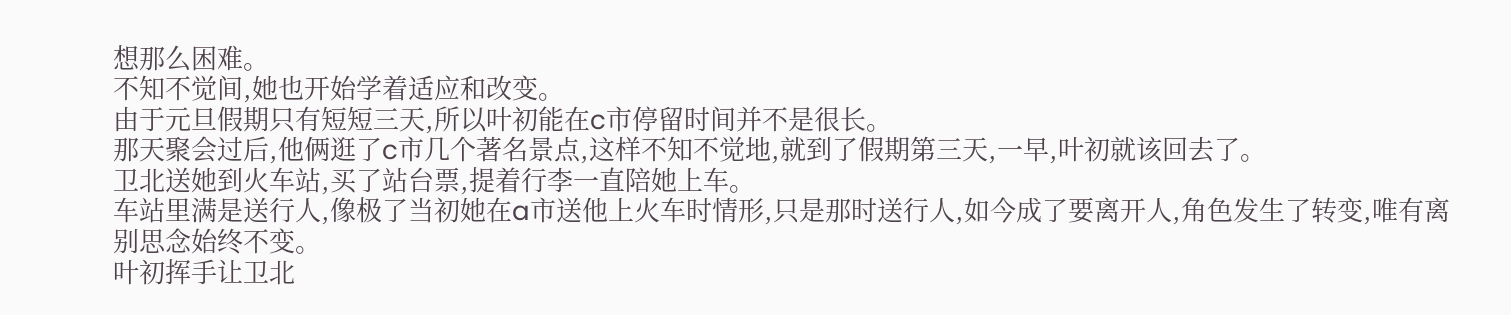想那么困难。
不知不觉间,她也开始学着适应和改变。
由于元旦假期只有短短三天,所以叶初能在c市停留时间并不是很长。
那天聚会过后,他俩逛了c市几个著名景点,这样不知不觉地,就到了假期第三天,一早,叶初就该回去了。
卫北送她到火车站,买了站台票,提着行李一直陪她上车。
车站里满是送行人,像极了当初她在a市送他上火车时情形,只是那时送行人,如今成了要离开人,角色发生了转变,唯有离别思念始终不变。
叶初挥手让卫北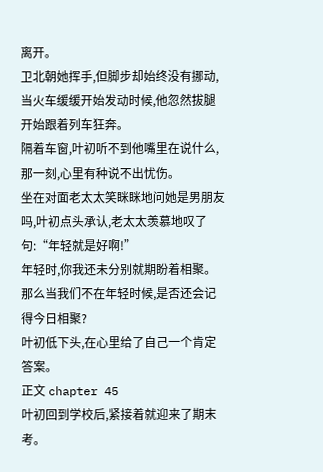离开。
卫北朝她挥手,但脚步却始终没有挪动,当火车缓缓开始发动时候,他忽然拔腿开始跟着列车狂奔。
隔着车窗,叶初听不到他嘴里在说什么,那一刻,心里有种说不出忧伤。
坐在对面老太太笑眯眯地问她是男朋友吗,叶初点头承认,老太太羡慕地叹了句:“年轻就是好啊!”
年轻时,你我还未分别就期盼着相聚。
那么当我们不在年轻时候,是否还会记得今日相聚?
叶初低下头,在心里给了自己一个肯定答案。
正文 chapter 45
叶初回到学校后,紧接着就迎来了期末考。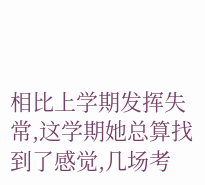相比上学期发挥失常,这学期她总算找到了感觉,几场考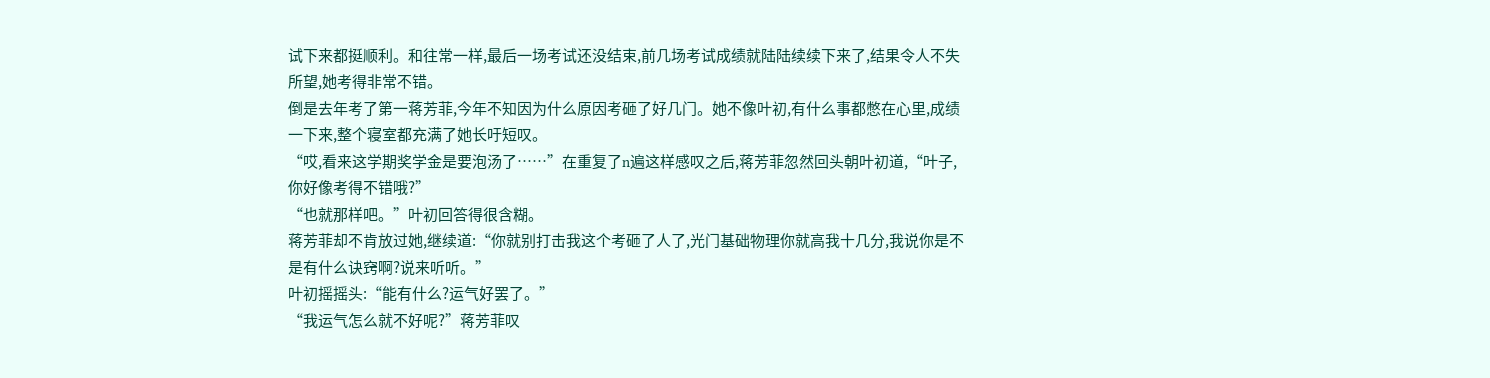试下来都挺顺利。和往常一样,最后一场考试还没结束,前几场考试成绩就陆陆续续下来了,结果令人不失所望,她考得非常不错。
倒是去年考了第一蒋芳菲,今年不知因为什么原因考砸了好几门。她不像叶初,有什么事都憋在心里,成绩一下来,整个寝室都充满了她长吁短叹。
“哎,看来这学期奖学金是要泡汤了……”在重复了n遍这样感叹之后,蒋芳菲忽然回头朝叶初道,“叶子,你好像考得不错哦?”
“也就那样吧。”叶初回答得很含糊。
蒋芳菲却不肯放过她,继续道:“你就别打击我这个考砸了人了,光门基础物理你就高我十几分,我说你是不是有什么诀窍啊?说来听听。”
叶初摇摇头:“能有什么?运气好罢了。”
“我运气怎么就不好呢?”蒋芳菲叹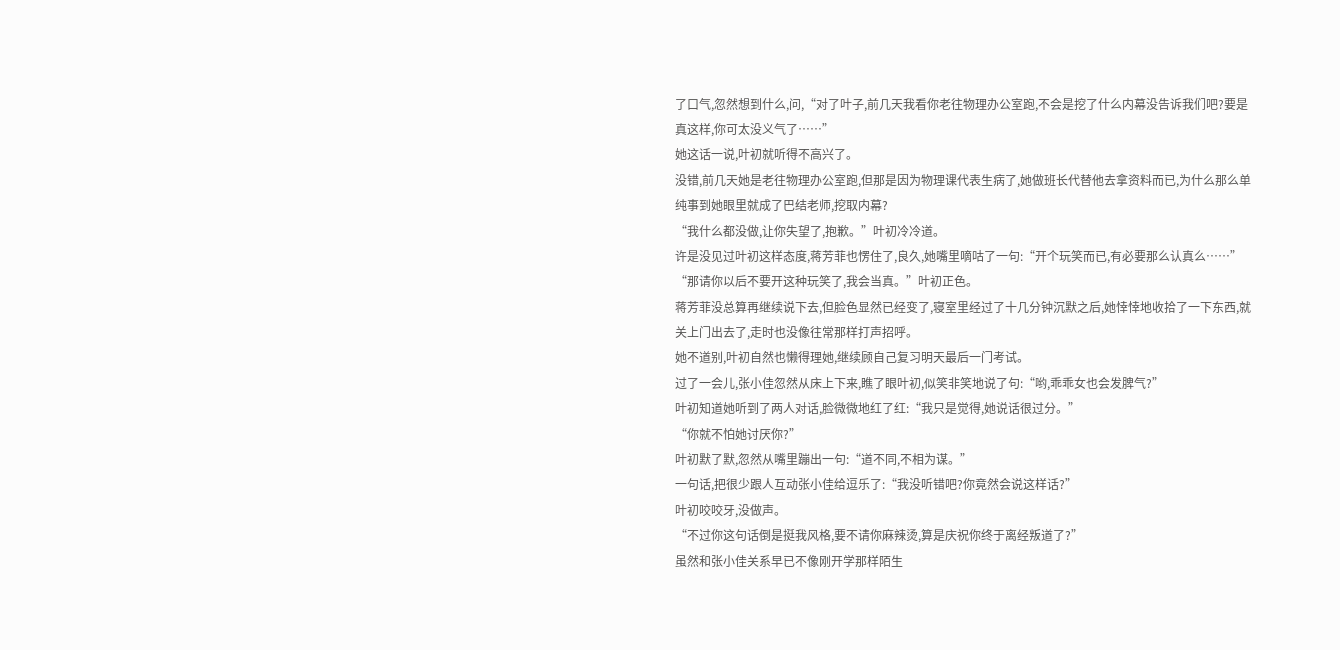了口气,忽然想到什么,问,“对了叶子,前几天我看你老往物理办公室跑,不会是挖了什么内幕没告诉我们吧?要是真这样,你可太没义气了……”
她这话一说,叶初就听得不高兴了。
没错,前几天她是老往物理办公室跑,但那是因为物理课代表生病了,她做班长代替他去拿资料而已,为什么那么单纯事到她眼里就成了巴结老师,挖取内幕?
“我什么都没做,让你失望了,抱歉。”叶初冷冷道。
许是没见过叶初这样态度,蒋芳菲也愣住了,良久,她嘴里嘀咕了一句:“开个玩笑而已,有必要那么认真么……”
“那请你以后不要开这种玩笑了,我会当真。”叶初正色。
蒋芳菲没总算再继续说下去,但脸色显然已经变了,寝室里经过了十几分钟沉默之后,她悻悻地收拾了一下东西,就关上门出去了,走时也没像往常那样打声招呼。
她不道别,叶初自然也懒得理她,继续顾自己复习明天最后一门考试。
过了一会儿,张小佳忽然从床上下来,瞧了眼叶初,似笑非笑地说了句:“哟,乖乖女也会发脾气?”
叶初知道她听到了两人对话,脸微微地红了红:“我只是觉得,她说话很过分。”
“你就不怕她讨厌你?”
叶初默了默,忽然从嘴里蹦出一句:“道不同,不相为谋。”
一句话,把很少跟人互动张小佳给逗乐了:“我没听错吧?你竟然会说这样话?”
叶初咬咬牙,没做声。
“不过你这句话倒是挺我风格,要不请你麻辣烫,算是庆祝你终于离经叛道了?”
虽然和张小佳关系早已不像刚开学那样陌生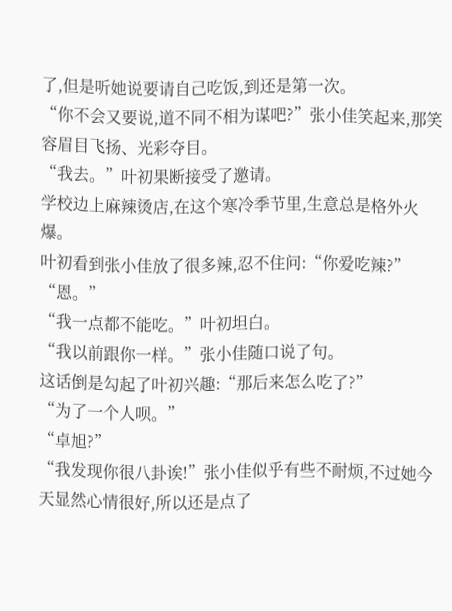了,但是听她说要请自己吃饭,到还是第一次。
“你不会又要说,道不同不相为谋吧?”张小佳笑起来,那笑容眉目飞扬、光彩夺目。
“我去。”叶初果断接受了邀请。
学校边上麻辣烫店,在这个寒冷季节里,生意总是格外火爆。
叶初看到张小佳放了很多辣,忍不住问:“你爱吃辣?”
“恩。”
“我一点都不能吃。”叶初坦白。
“我以前跟你一样。”张小佳随口说了句。
这话倒是勾起了叶初兴趣:“那后来怎么吃了?”
“为了一个人呗。”
“卓旭?”
“我发现你很八卦诶!”张小佳似乎有些不耐烦,不过她今天显然心情很好,所以还是点了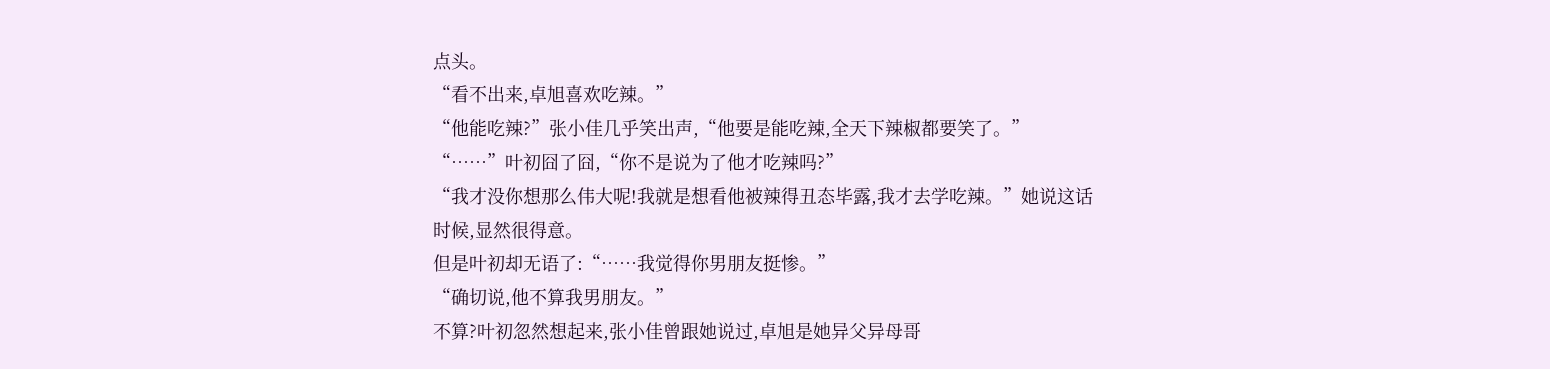点头。
“看不出来,卓旭喜欢吃辣。”
“他能吃辣?”张小佳几乎笑出声,“他要是能吃辣,全天下辣椒都要笑了。”
“……”叶初囧了囧,“你不是说为了他才吃辣吗?”
“我才没你想那么伟大呢!我就是想看他被辣得丑态毕露,我才去学吃辣。”她说这话时候,显然很得意。
但是叶初却无语了:“……我觉得你男朋友挺惨。”
“确切说,他不算我男朋友。”
不算?叶初忽然想起来,张小佳曾跟她说过,卓旭是她异父异母哥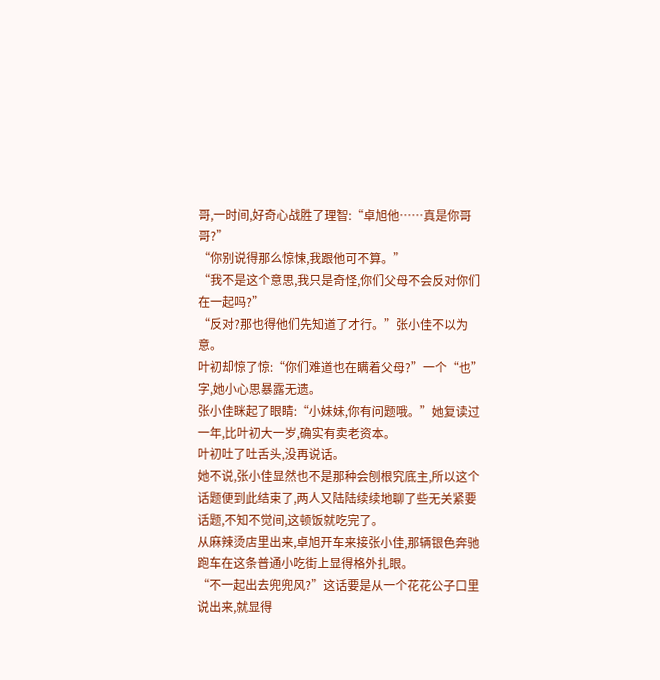哥,一时间,好奇心战胜了理智:“卓旭他……真是你哥哥?”
“你别说得那么惊悚,我跟他可不算。”
“我不是这个意思,我只是奇怪,你们父母不会反对你们在一起吗?”
“反对?那也得他们先知道了才行。”张小佳不以为意。
叶初却惊了惊:“你们难道也在瞒着父母?”一个“也”字,她小心思暴露无遗。
张小佳眯起了眼睛:“小妹妹,你有问题哦。”她复读过一年,比叶初大一岁,确实有卖老资本。
叶初吐了吐舌头,没再说话。
她不说,张小佳显然也不是那种会刨根究底主,所以这个话题便到此结束了,两人又陆陆续续地聊了些无关紧要话题,不知不觉间,这顿饭就吃完了。
从麻辣烫店里出来,卓旭开车来接张小佳,那辆银色奔驰跑车在这条普通小吃街上显得格外扎眼。
“不一起出去兜兜风?”这话要是从一个花花公子口里说出来,就显得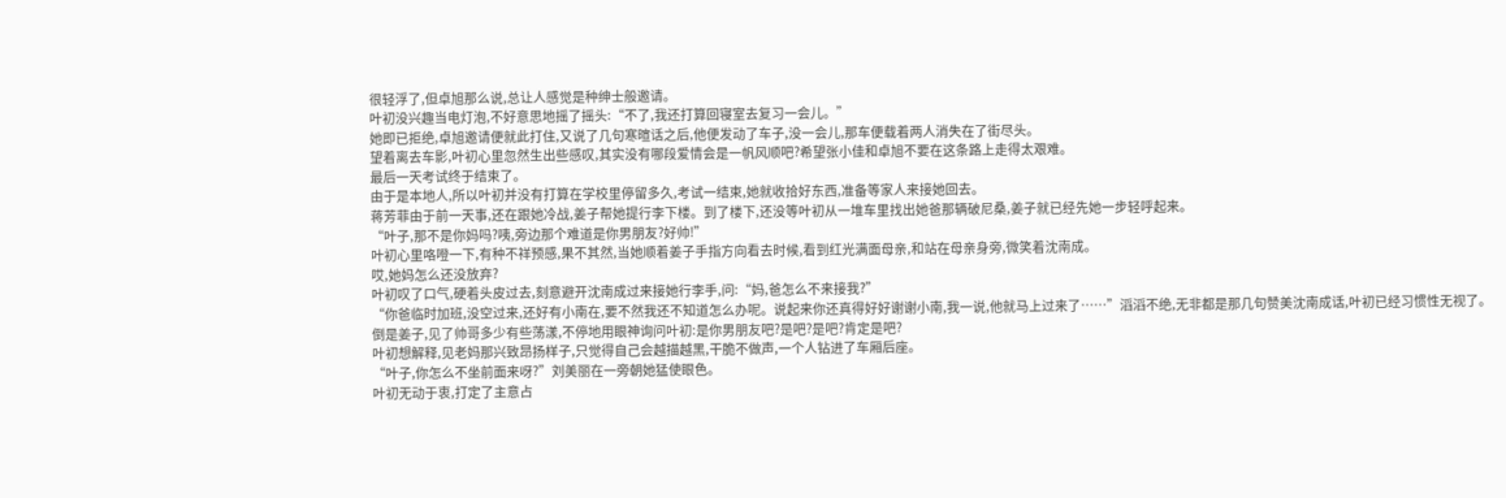很轻浮了,但卓旭那么说,总让人感觉是种绅士般邀请。
叶初没兴趣当电灯泡,不好意思地摇了摇头:“不了,我还打算回寝室去复习一会儿。”
她即已拒绝,卓旭邀请便就此打住,又说了几句寒暄话之后,他便发动了车子,没一会儿,那车便载着两人消失在了街尽头。
望着离去车影,叶初心里忽然生出些感叹,其实没有哪段爱情会是一帆风顺吧?希望张小佳和卓旭不要在这条路上走得太艰难。
最后一天考试终于结束了。
由于是本地人,所以叶初并没有打算在学校里停留多久,考试一结束,她就收拾好东西,准备等家人来接她回去。
蒋芳菲由于前一天事,还在跟她冷战,姜子帮她提行李下楼。到了楼下,还没等叶初从一堆车里找出她爸那辆破尼桑,姜子就已经先她一步轻呼起来。
“叶子,那不是你妈吗?咦,旁边那个难道是你男朋友?好帅!”
叶初心里咯噔一下,有种不祥预感,果不其然,当她顺着姜子手指方向看去时候,看到红光满面母亲,和站在母亲身旁,微笑着沈南成。
哎,她妈怎么还没放弃?
叶初叹了口气,硬着头皮过去,刻意避开沈南成过来接她行李手,问:“妈,爸怎么不来接我?”
“你爸临时加班,没空过来,还好有小南在,要不然我还不知道怎么办呢。说起来你还真得好好谢谢小南,我一说,他就马上过来了……”滔滔不绝,无非都是那几句赞美沈南成话,叶初已经习惯性无视了。
倒是姜子,见了帅哥多少有些荡漾,不停地用眼神询问叶初:是你男朋友吧?是吧?是吧?肯定是吧?
叶初想解释,见老妈那兴致昂扬样子,只觉得自己会越描越黑,干脆不做声,一个人钻进了车厢后座。
“叶子,你怎么不坐前面来呀?”刘美丽在一旁朝她猛使眼色。
叶初无动于衷,打定了主意占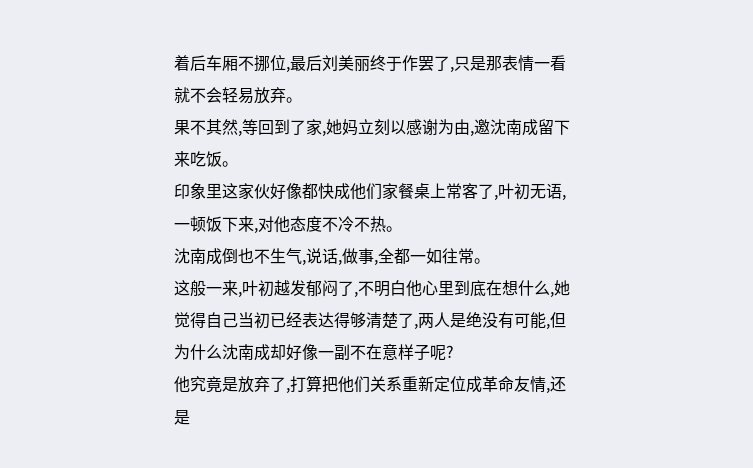着后车厢不挪位,最后刘美丽终于作罢了,只是那表情一看就不会轻易放弃。
果不其然,等回到了家,她妈立刻以感谢为由,邀沈南成留下来吃饭。
印象里这家伙好像都快成他们家餐桌上常客了,叶初无语,一顿饭下来,对他态度不冷不热。
沈南成倒也不生气,说话,做事,全都一如往常。
这般一来,叶初越发郁闷了,不明白他心里到底在想什么,她觉得自己当初已经表达得够清楚了,两人是绝没有可能,但为什么沈南成却好像一副不在意样子呢?
他究竟是放弃了,打算把他们关系重新定位成革命友情,还是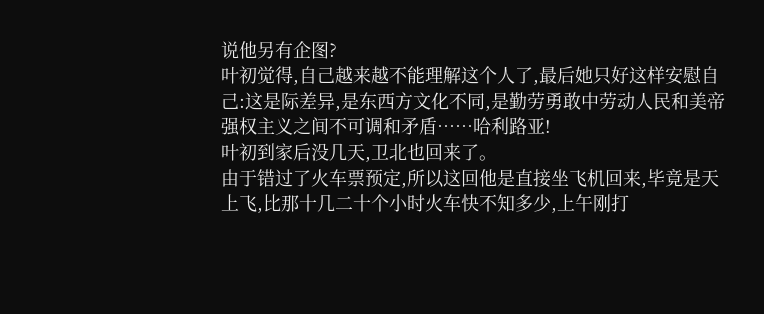说他另有企图?
叶初觉得,自己越来越不能理解这个人了,最后她只好这样安慰自己:这是际差异,是东西方文化不同,是勤劳勇敢中劳动人民和美帝强权主义之间不可调和矛盾……哈利路亚!
叶初到家后没几天,卫北也回来了。
由于错过了火车票预定,所以这回他是直接坐飞机回来,毕竟是天上飞,比那十几二十个小时火车快不知多少,上午刚打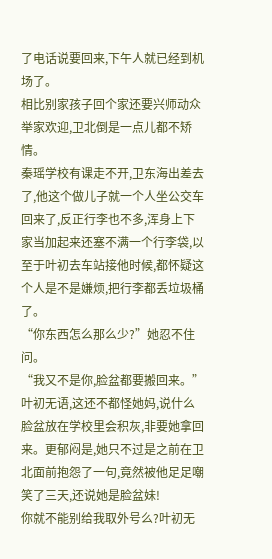了电话说要回来,下午人就已经到机场了。
相比别家孩子回个家还要兴师动众举家欢迎,卫北倒是一点儿都不矫情。
秦瑶学校有课走不开,卫东海出差去了,他这个做儿子就一个人坐公交车回来了,反正行李也不多,浑身上下家当加起来还塞不满一个行李袋,以至于叶初去车站接他时候,都怀疑这个人是不是嫌烦,把行李都丢垃圾桶了。
“你东西怎么那么少?”她忍不住问。
“我又不是你,脸盆都要搬回来。”
叶初无语,这还不都怪她妈,说什么脸盆放在学校里会积灰,非要她拿回来。更郁闷是,她只不过是之前在卫北面前抱怨了一句,竟然被他足足嘲笑了三天,还说她是脸盆妹!
你就不能别给我取外号么?叶初无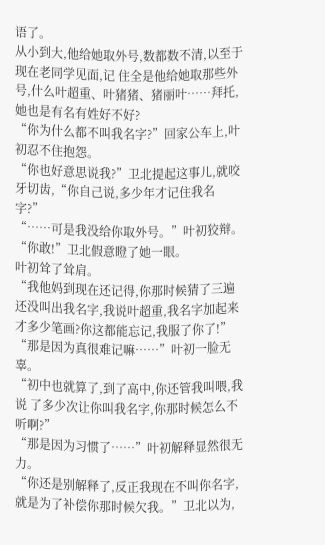语了。
从小到大,他给她取外号,数都数不清,以至于现在老同学见面,记 住全是他给她取那些外号,什么叶超重、叶猪猪、猪丽叶……拜托,她也是有名有姓好不好?
“你为什么都不叫我名字?”回家公车上,叶初忍不住抱怨。
“你也好意思说我?”卫北提起这事儿,就咬牙切齿,“你自己说,多少年才记住我名字?”
“……可是我没给你取外号。”叶初狡辩。
“你敢!”卫北假意瞪了她一眼。
叶初耸了耸肩。
“我他妈到现在还记得,你那时候猜了三遍还没叫出我名字,我说叶超重,我名字加起来才多少笔画?你这都能忘记,我服了你了!”
“那是因为真很难记嘛……”叶初一脸无辜。
“初中也就算了,到了高中,你还管我叫喂,我说 了多少次让你叫我名字,你那时候怎么不听啊?”
“那是因为习惯了……”叶初解释显然很无力。
“你还是别解释了,反正我现在不叫你名字,就是为了补偿你那时候欠我。”卫北以为,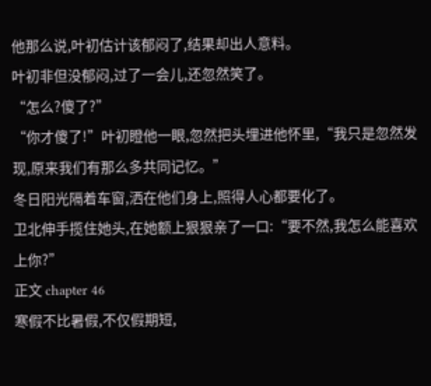他那么说,叶初估计该郁闷了,结果却出人意料。
叶初非但没郁闷,过了一会儿,还忽然笑了。
“怎么?傻了?”
“你才傻了!”叶初瞪他一眼,忽然把头埋进他怀里,“我只是忽然发现,原来我们有那么多共同记忆。”
冬日阳光隔着车窗,洒在他们身上,照得人心都要化了。
卫北伸手揽住她头,在她额上狠狠亲了一口:“要不然,我怎么能喜欢上你?”
正文 chapter 46
寒假不比暑假,不仅假期短,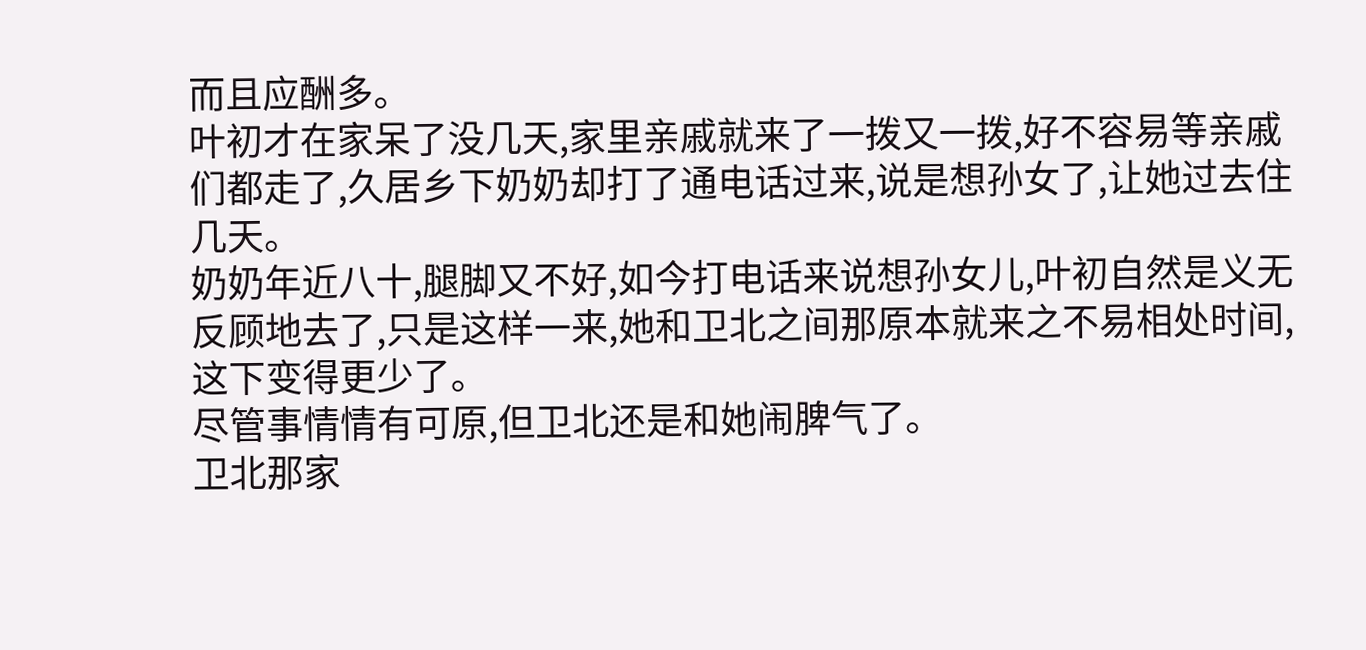而且应酬多。
叶初才在家呆了没几天,家里亲戚就来了一拨又一拨,好不容易等亲戚们都走了,久居乡下奶奶却打了通电话过来,说是想孙女了,让她过去住几天。
奶奶年近八十,腿脚又不好,如今打电话来说想孙女儿,叶初自然是义无反顾地去了,只是这样一来,她和卫北之间那原本就来之不易相处时间,这下变得更少了。
尽管事情情有可原,但卫北还是和她闹脾气了。
卫北那家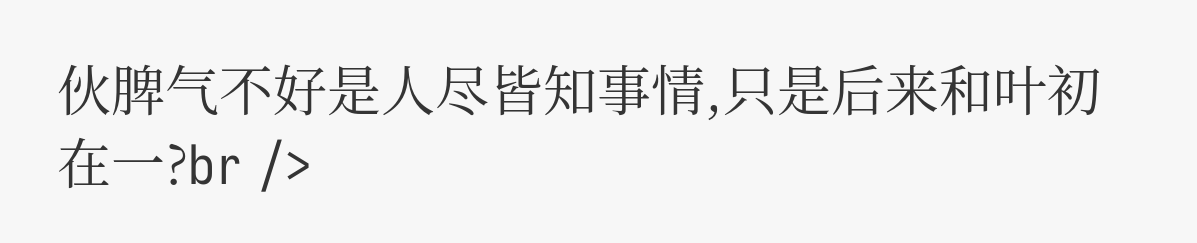伙脾气不好是人尽皆知事情,只是后来和叶初在一?br />